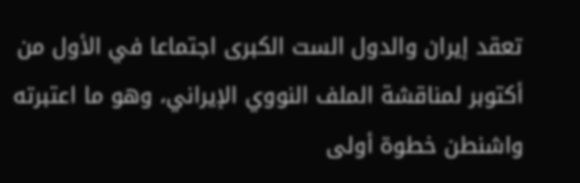تعقد إيران والدول الست الكبرى اجتماعا في الأول من أكتوبر لمناقشة الملف النووي الإيراني، وهو ما اعتبرته واشنطن خطوة أولى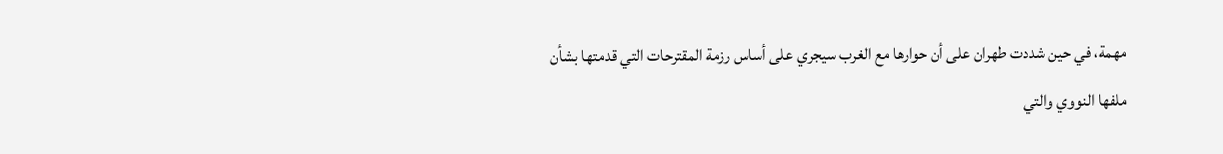مهمة، في حين شددت طهران على أن حوارها مع الغرب سيجري على أساس رزمة المقترحات التي قدمتها بشأن ملفها النووي والتي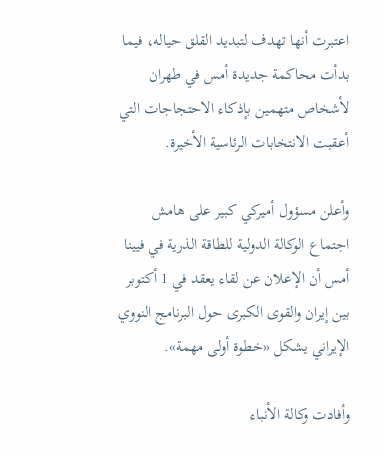اعتبرت أنها تهدف لتبديد القلق حياله، فيما بدأت محاكمة جديدة أمس في طهران لأشخاص متهمين بإذكاء الاحتجاجات التي أعقبت الانتخابات الرئاسية الأخيرة.

وأعلن مسؤول أميركي كبير على هامش اجتماع الوكالة الدولية للطاقة الذرية في فيينا أمس أن الإعلان عن لقاء يعقد في 1 أكتوبر بين إيران والقوى الكبرى حول البرنامج النووي الإيراني يشكل «خطوة أولى مهمة».

وأفادت وكالة الأنباء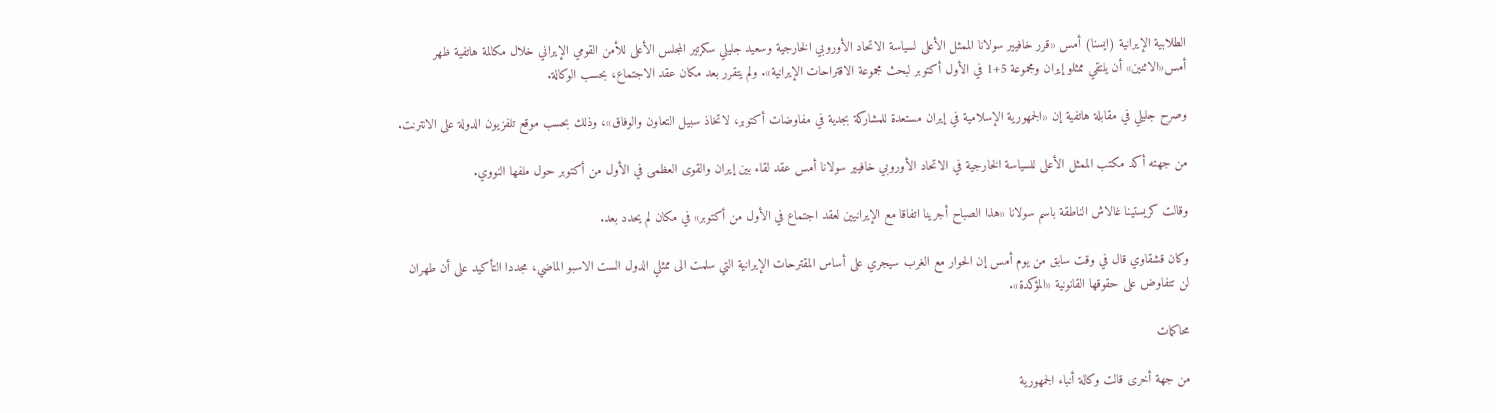الطلابية الإيرانية (ايسنا) أمس «قرر خافيير سولانا الممثل الأعلى لسياسة الاتحاد الأوروبي الخارجية وسعيد جليلي سكرتير المجلس الأعلى للأمن القومي الإيراني خلال مكالمة هاتفية ظهر أمس«الاثنين» أن يلتقي ممثلو إيران ومجموعة 5+1 في الأول أكتوبر لبحث مجموعة الاقتراحات الإيرانية». ولم يتقرر بعد مكان عقد الاجتماع، بحسب الوكالة.

وصرح جليلي في مقابلة هاتفية إن «الجمهورية الإسلامية في إيران مستعدة للمشاركة بجدية في مفاوضات أكتوبر، لاتخاذ سبيل التعاون والوفاق»، وذلك بحسب موقع تلفزيون الدولة على الانترنت.

من جهته أكد مكتب الممثل الأعلى للسياسة الخارجية في الاتحاد الأوروبي خافيير سولانا أمس عقد لقاء بين إيران والقوى العظمى في الأول من أكتوبر حول ملفها النووي.

وقالت كريستينا غالاش الناطقة باسم سولانا «هذا الصباح أجرينا اتفاقا مع الإيرانيين لعقد اجتماع في الأول من أكتوبر» في مكان لم يحدد بعد.

وكان قشقاوي قال في وقت سابق من يوم أمس إن الحوار مع الغرب سيجري على أساس المقترحات الإيرانية التي سلمت الى ممثلي الدول الست الاسبو الماضي، مجددا التأكيد على أن طهران لن تتفاوض على حقوقها القانونية «المؤكدة».

محاكمات

من جهة أخرى قالت وكالة أنباء الجمهورية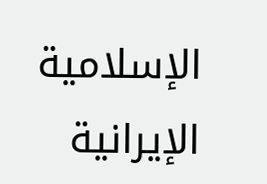الإسلامية الإيرانية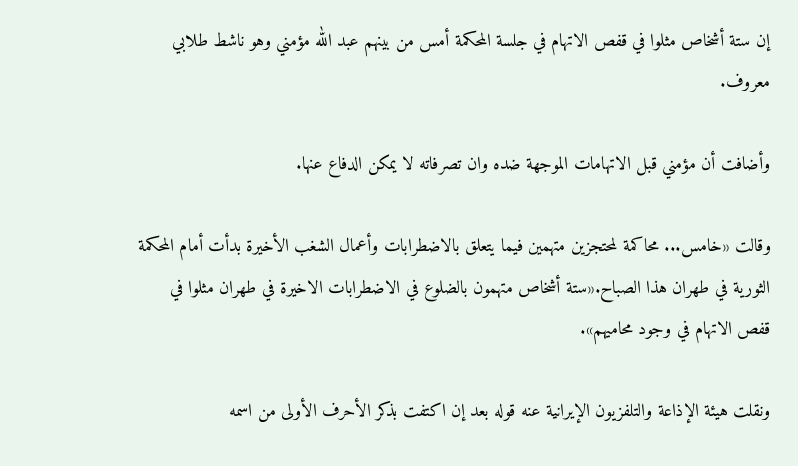إن ستة أشخاص مثلوا في قفص الاتهام في جلسة المحكمة أمس من بينهم عبد الله مؤمني وهو ناشط طلابي معروف.

وأضافت أن مؤمني قبل الاتهامات الموجهة ضده وان تصرفاته لا يمكن الدفاع عنها.

وقالت «خامس... محاكمة لمحتجزين متهمين فيما يتعلق بالاضطرابات وأعمال الشغب الأخيرة بدأت أمام المحكمة الثورية في طهران هذا الصباح.«ستة أشخاص متهمون بالضلوع في الاضطرابات الاخيرة في طهران مثلوا في قفص الاتهام في وجود محاميهم».

ونقلت هيئة الإذاعة والتلفزيون الإيرانية عنه قوله بعد إن اكتفت بذكر الأحرف الأولى من اسمه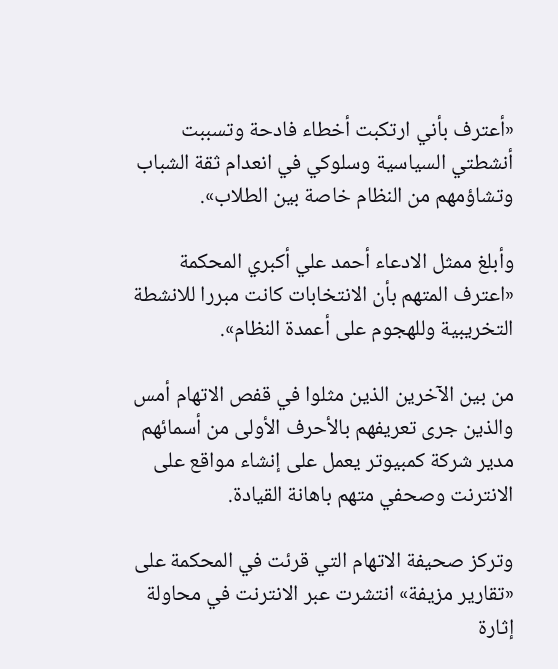«أعترف بأني ارتكبت أخطاء فادحة وتسببت أنشطتي السياسية وسلوكي في انعدام ثقة الشباب وتشاؤمهم من النظام خاصة بين الطلاب».

وأبلغ ممثل الادعاء أحمد علي أكبري المحكمة «اعترف المتهم بأن الانتخابات كانت مبررا للانشطة التخريبية وللهجوم على أعمدة النظام».

من بين الآخرين الذين مثلوا في قفص الاتهام أمس والذين جرى تعريفهم بالأحرف الأولى من أسمائهم مدير شركة كمبيوتر يعمل على إنشاء مواقع على الانترنت وصحفي متهم باهانة القيادة.

وتركز صحيفة الاتهام التي قرئت في المحكمة على «تقارير مزيفة» انتشرت عبر الانترنت في محاولة إثارة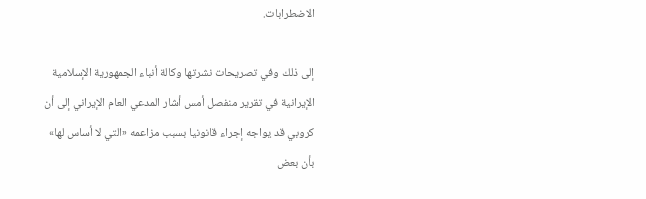الاضطرابات.

إلى ذلك وفي تصريحات نشرتها وكالة أنباء الجمهورية الإسلامية الإيرانية في تقرير منفصل أمس أشار المدعي العام الإيراني إلى أن كروبي قد يواجه إجراء قانونيا بسبب مزاعمه «التي لا أساس لها» بأن بعض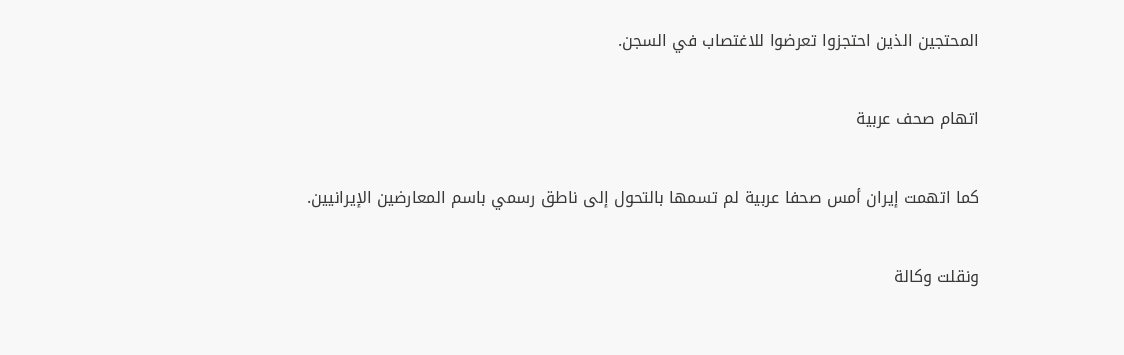المحتجين الذين احتجزوا تعرضوا للاغتصاب في السجن.

اتهام صحف عربية

كما اتهمت إيران أمس صحفا عربية لم تسمها بالتحول إلى ناطق رسمي باسم المعارضين الإيرانيين.

ونقلت وكالة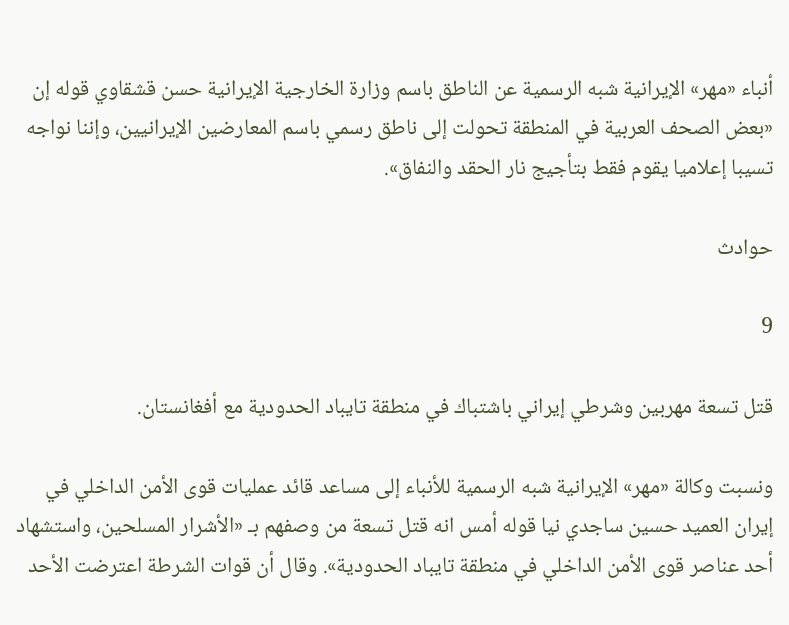أنباء «مهر» الإيرانية شبه الرسمية عن الناطق باسم وزارة الخارجية الإيرانية حسن قشقاوي قوله إن «بعض الصحف العربية في المنطقة تحولت إلى ناطق رسمي باسم المعارضين الإيرانيين، وإننا نواجه تسيبا إعلاميا يقوم فقط بتأجيج نار الحقد والنفاق».

حوادث

9

قتل تسعة مهربين وشرطي إيراني باشتباك في منطقة تايباد الحدودية مع أفغانستان.

ونسبت وكالة «مهر» الإيرانية شبه الرسمية للأنباء إلى مساعد قائد عمليات قوى الأمن الداخلي في إيران العميد حسين ساجدي نيا قوله أمس انه قتل تسعة من وصفهم بـ «الأشرار المسلحين، واستشهاد أحد عناصر قوى الأمن الداخلي في منطقة تايباد الحدودية». وقال أن قوات الشرطة اعترضت الأحد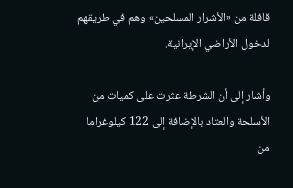قافلة من «الأشرار المسلحين» وهم في طريقهم لدخول الأراضي الإيرانية.

وأشار إلى أن الشرطة عثرت على كميات من الأسلحة والعتاد بالإضافة إلى 122 كيلوغراما من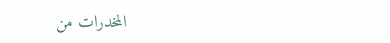المخدرات من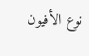نوع الأفيون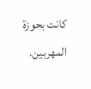كانت بحوزة المهربين.